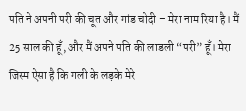पति ने अपनी परी की चूत और गांड चोदी – मेरा नाम रिया है। मैं 25 साल की हूँ, और मैं अपने पति की लाडली “परी” हूँ। मेरा जिस्म ऐसा है कि गली के लड़के मेरे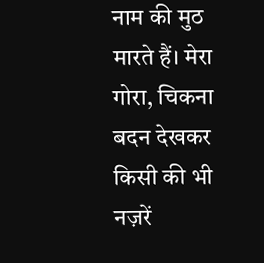नाम की मुठ मारते हैं। मेरा गोरा, चिकना बदन देखकर किसी की भी नज़रें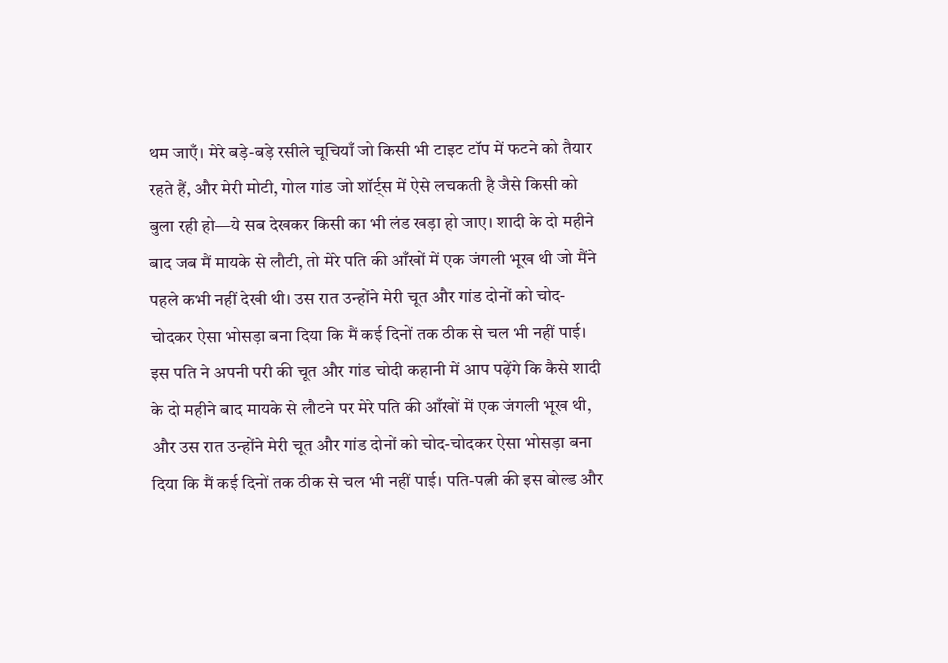थम जाएँ। मेरे बड़े-बड़े रसीले चूचियाँ जो किसी भी टाइट टॉप में फटने को तैयार रहते हैं, और मेरी मोटी, गोल गांड जो शॉर्ट्स में ऐसे लचकती है जैसे किसी को बुला रही हो—ये सब देखकर किसी का भी लंड खड़ा हो जाए। शादी के दो महीने बाद जब मैं मायके से लौटी, तो मेरे पति की आँखों में एक जंगली भूख थी जो मैंने पहले कभी नहीं देखी थी। उस रात उन्होंने मेरी चूत और गांड दोनों को चोद-चोदकर ऐसा भोसड़ा बना दिया कि मैं कई दिनों तक ठीक से चल भी नहीं पाई। इस पति ने अपनी परी की चूत और गांड चोदी कहानी में आप पढ़ेंगे कि कैसे शादी के दो महीने बाद मायके से लौटने पर मेरे पति की आँखों में एक जंगली भूख थी, और उस रात उन्होंने मेरी चूत और गांड दोनों को चोद-चोदकर ऐसा भोसड़ा बना दिया कि मैं कई दिनों तक ठीक से चल भी नहीं पाई। पति-पत्नी की इस बोल्ड और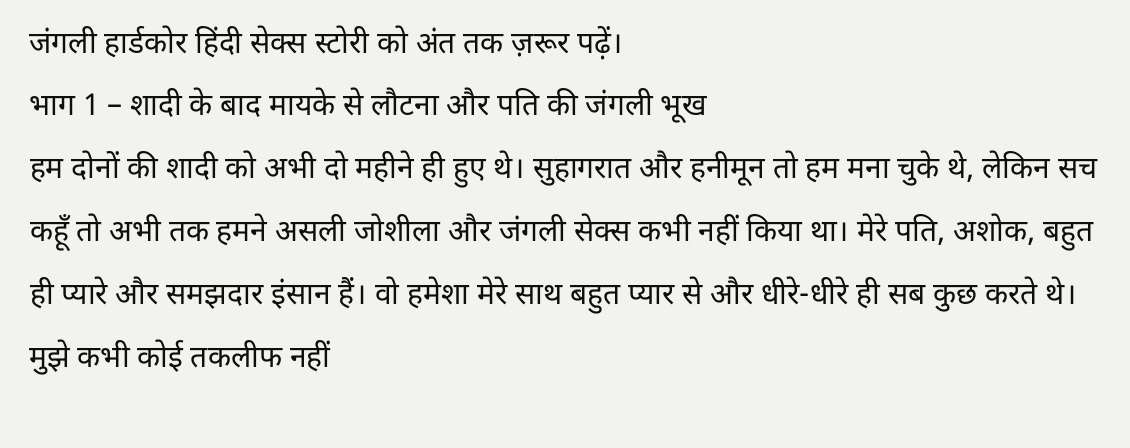जंगली हार्डकोर हिंदी सेक्स स्टोरी को अंत तक ज़रूर पढ़ें।
भाग 1 – शादी के बाद मायके से लौटना और पति की जंगली भूख
हम दोनों की शादी को अभी दो महीने ही हुए थे। सुहागरात और हनीमून तो हम मना चुके थे, लेकिन सच कहूँ तो अभी तक हमने असली जोशीला और जंगली सेक्स कभी नहीं किया था। मेरे पति, अशोक, बहुत ही प्यारे और समझदार इंसान हैं। वो हमेशा मेरे साथ बहुत प्यार से और धीरे-धीरे ही सब कुछ करते थे। मुझे कभी कोई तकलीफ नहीं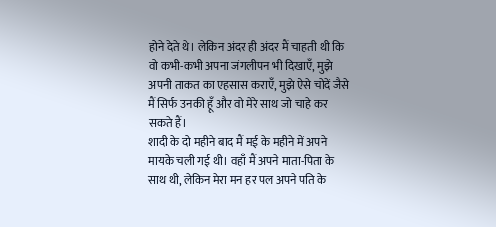होने देते थे। लेकिन अंदर ही अंदर मैं चाहती थी कि वो कभी-कभी अपना जंगलीपन भी दिखाएँ, मुझे अपनी ताकत का एहसास कराएँ, मुझे ऐसे चोदें जैसे मैं सिर्फ उनकी हूँ और वो मेरे साथ जो चाहे कर सकते हैं।
शादी के दो महीने बाद मैं मई के महीने में अपने मायके चली गई थी। वहाँ मैं अपने माता-पिता के साथ थी, लेकिन मेरा मन हर पल अपने पति के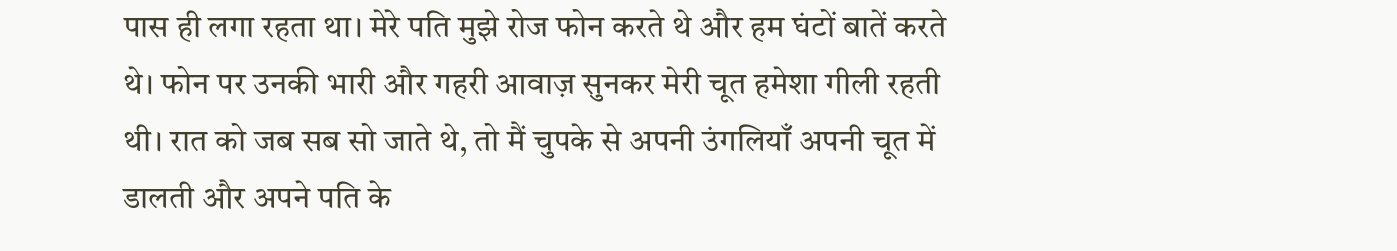पास ही लगा रहता था। मेरे पति मुझे रोज फोन करते थे और हम घंटों बातें करते थे। फोन पर उनकी भारी और गहरी आवाज़ सुनकर मेरी चूत हमेशा गीली रहती थी। रात को जब सब सो जाते थे, तो मैं चुपके से अपनी उंगलियाँ अपनी चूत में डालती और अपने पति के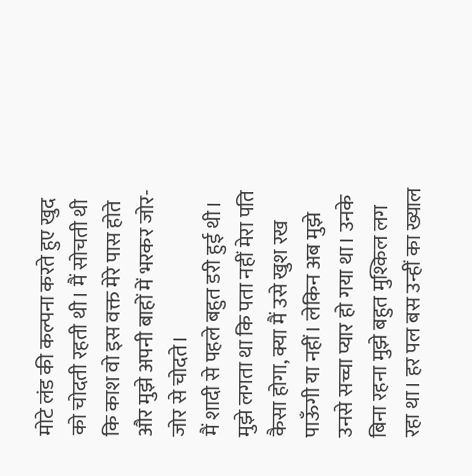मोटे लंड की कल्पना करते हुए खुद को चोदती रहती थी। मैं सोचती थी कि काश वो इस वक्त मेरे पास होते और मुझे अपनी बाहों में भरकर जोर-जोर से चोदते।
मैं शादी से पहले बहुत डरी हुई थी। मुझे लगता था कि पता नहीं मेरा पति कैसा होगा, क्या मैं उसे खुश रख पाऊँगी या नहीं। लेकिन अब मुझे उनसे सच्चा प्यार हो गया था। उनके बिना रहना मुझे बहुत मुश्किल लग रहा था। हर पल बस उन्हीं का ख्याल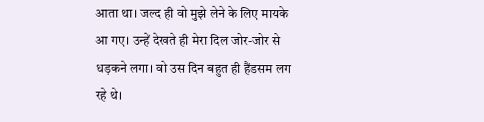आता था। जल्द ही वो मुझे लेने के लिए मायके आ गए। उन्हें देखते ही मेरा दिल जोर-जोर से धड़कने लगा। वो उस दिन बहुत ही हैंडसम लग रहे थे।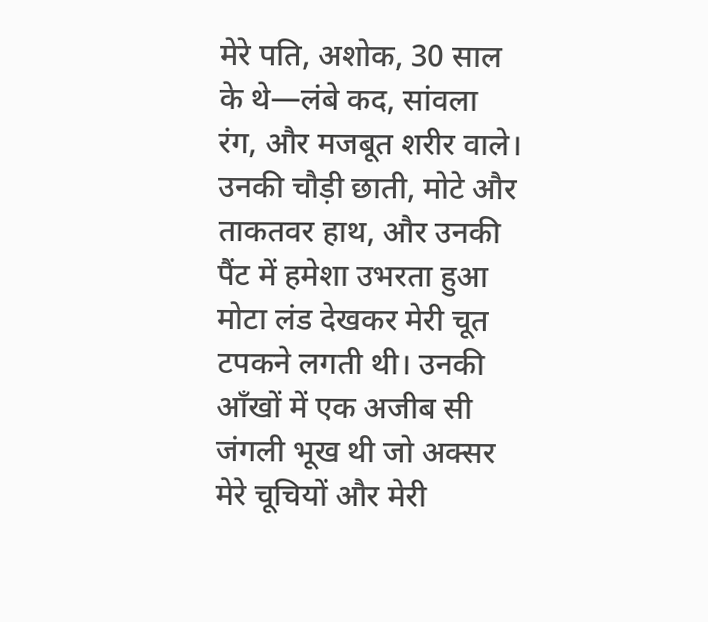मेरे पति, अशोक, 30 साल के थे—लंबे कद, सांवला रंग, और मजबूत शरीर वाले। उनकी चौड़ी छाती, मोटे और ताकतवर हाथ, और उनकी पैंट में हमेशा उभरता हुआ मोटा लंड देखकर मेरी चूत टपकने लगती थी। उनकी आँखों में एक अजीब सी जंगली भूख थी जो अक्सर मेरे चूचियों और मेरी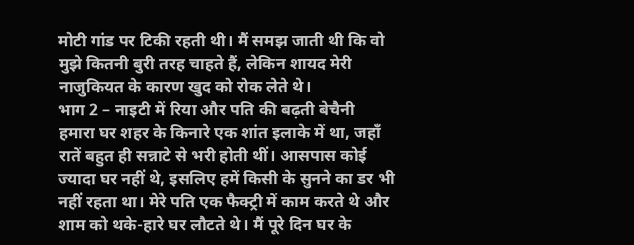मोटी गांड पर टिकी रहती थी। मैं समझ जाती थी कि वो मुझे कितनी बुरी तरह चाहते हैं, लेकिन शायद मेरी नाजुकियत के कारण खुद को रोक लेते थे।
भाग 2 – नाइटी में रिया और पति की बढ़ती बेचैनी
हमारा घर शहर के किनारे एक शांत इलाके में था, जहाँ रातें बहुत ही सन्नाटे से भरी होती थीं। आसपास कोई ज्यादा घर नहीं थे, इसलिए हमें किसी के सुनने का डर भी नहीं रहता था। मेरे पति एक फैक्ट्री में काम करते थे और शाम को थके-हारे घर लौटते थे। मैं पूरे दिन घर के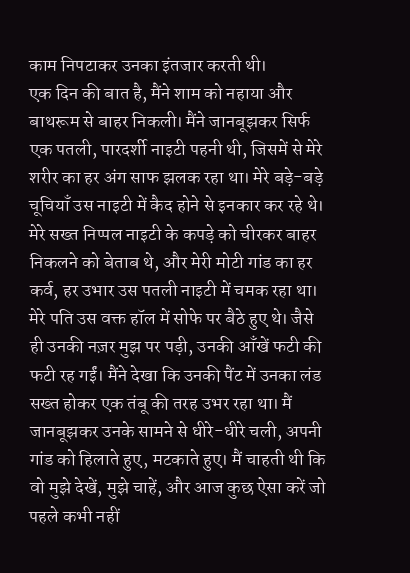काम निपटाकर उनका इंतजार करती थी।
एक दिन की बात है, मैंने शाम को नहाया और बाथरूम से बाहर निकली। मैंने जानबूझकर सिर्फ एक पतली, पारदर्शी नाइटी पहनी थी, जिसमें से मेरे शरीर का हर अंग साफ झलक रहा था। मेरे बड़े-बड़े चूचियाँ उस नाइटी में कैद होने से इनकार कर रहे थे। मेरे सख्त निप्पल नाइटी के कपड़े को चीरकर बाहर निकलने को बेताब थे, और मेरी मोटी गांड का हर कर्व, हर उभार उस पतली नाइटी में चमक रहा था।
मेरे पति उस वक्त हॉल में सोफे पर बैठे हुए थे। जैसे ही उनकी नज़र मुझ पर पड़ी, उनकी आँखें फटी की फटी रह गईं। मैंने देखा कि उनकी पैंट में उनका लंड सख्त होकर एक तंबू की तरह उभर रहा था। मैं जानबूझकर उनके सामने से धीरे-धीरे चली, अपनी गांड को हिलाते हुए, मटकाते हुए। मैं चाहती थी कि वो मुझे देखें, मुझे चाहें, और आज कुछ ऐसा करें जो पहले कभी नहीं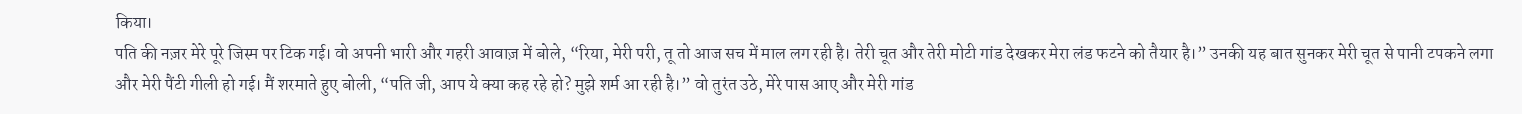किया।
पति की नज़र मेरे पूरे जिस्म पर टिक गई। वो अपनी भारी और गहरी आवाज़ में बोले, “रिया, मेरी परी, तू तो आज सच में माल लग रही है। तेरी चूत और तेरी मोटी गांड देखकर मेरा लंड फटने को तैयार है।” उनकी यह बात सुनकर मेरी चूत से पानी टपकने लगा और मेरी पैंटी गीली हो गई। मैं शरमाते हुए बोली, “पति जी, आप ये क्या कह रहे हो? मुझे शर्म आ रही है।” वो तुरंत उठे, मेरे पास आए और मेरी गांड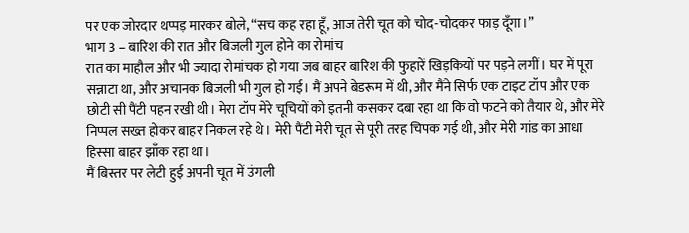पर एक जोरदार थप्पड़ मारकर बोले, “सच कह रहा हूँ, आज तेरी चूत को चोद-चोदकर फाड़ दूँगा।”
भाग 3 – बारिश की रात और बिजली गुल होने का रोमांच
रात का माहौल और भी ज्यादा रोमांचक हो गया जब बाहर बारिश की फुहारें खिड़कियों पर पड़ने लगीं। घर में पूरा सन्नाटा था, और अचानक बिजली भी गुल हो गई। मैं अपने बेडरूम में थी, और मैंने सिर्फ एक टाइट टॉप और एक छोटी सी पैंटी पहन रखी थी। मेरा टॉप मेरे चूचियों को इतनी कसकर दबा रहा था कि वो फटने को तैयार थे, और मेरे निप्पल सख्त होकर बाहर निकल रहे थे। मेरी पैंटी मेरी चूत से पूरी तरह चिपक गई थी, और मेरी गांड का आधा हिस्सा बाहर झाँक रहा था।
मैं बिस्तर पर लेटी हुई अपनी चूत में उंगली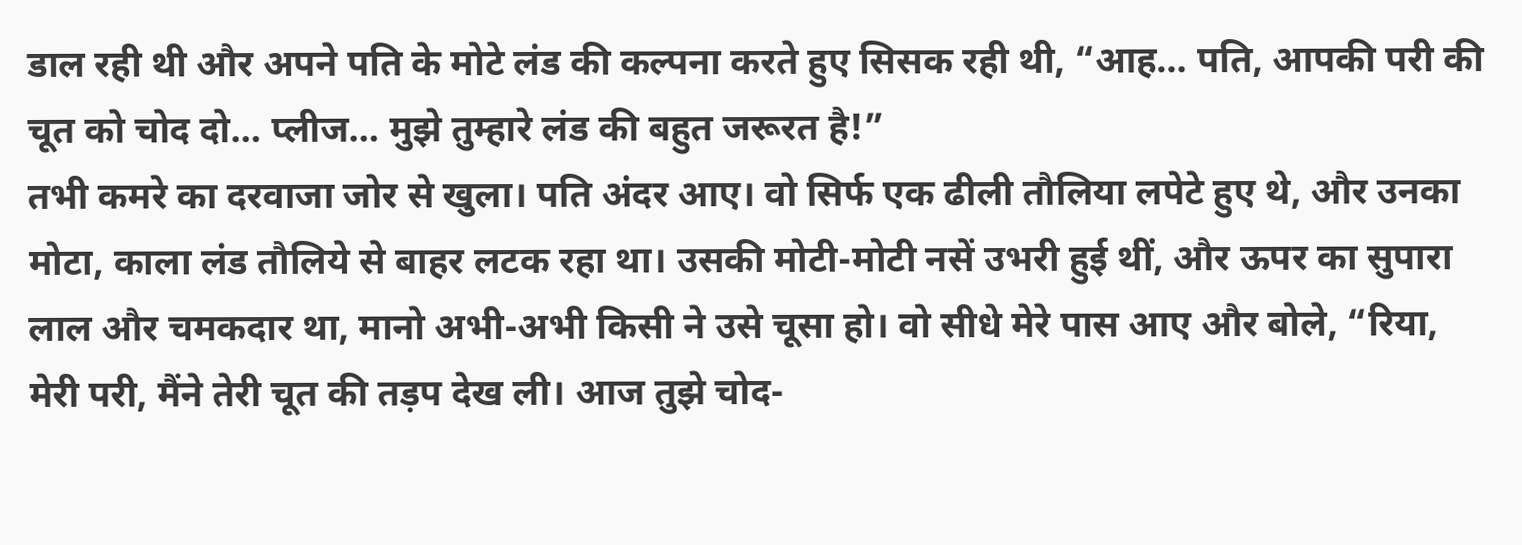डाल रही थी और अपने पति के मोटे लंड की कल्पना करते हुए सिसक रही थी, “आह… पति, आपकी परी की चूत को चोद दो… प्लीज… मुझे तुम्हारे लंड की बहुत जरूरत है!”
तभी कमरे का दरवाजा जोर से खुला। पति अंदर आए। वो सिर्फ एक ढीली तौलिया लपेटे हुए थे, और उनका मोटा, काला लंड तौलिये से बाहर लटक रहा था। उसकी मोटी-मोटी नसें उभरी हुई थीं, और ऊपर का सुपारा लाल और चमकदार था, मानो अभी-अभी किसी ने उसे चूसा हो। वो सीधे मेरे पास आए और बोले, “रिया, मेरी परी, मैंने तेरी चूत की तड़प देख ली। आज तुझे चोद-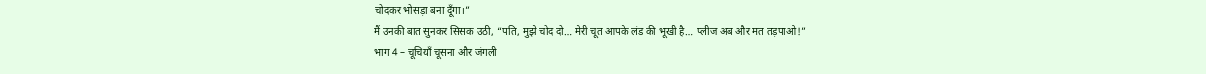चोदकर भोसड़ा बना दूँगा।”
मैं उनकी बात सुनकर सिसक उठी, “पति, मुझे चोद दो… मेरी चूत आपके लंड की भूखी है… प्लीज अब और मत तड़पाओ!”
भाग 4 – चूचियाँ चूसना और जंगली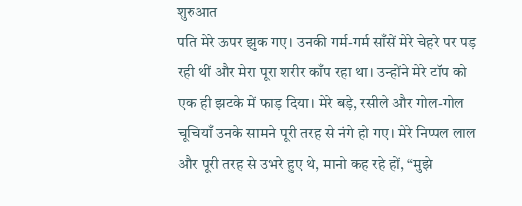शुरुआत
पति मेरे ऊपर झुक गए। उनकी गर्म-गर्म साँसें मेरे चेहरे पर पड़ रही थीं और मेरा पूरा शरीर काँप रहा था। उन्होंने मेरे टॉप को एक ही झटके में फाड़ दिया। मेरे बड़े, रसीले और गोल-गोल चूचियाँ उनके सामने पूरी तरह से नंगे हो गए। मेरे निप्पल लाल और पूरी तरह से उभरे हुए थे, मानो कह रहे हों, “मुझे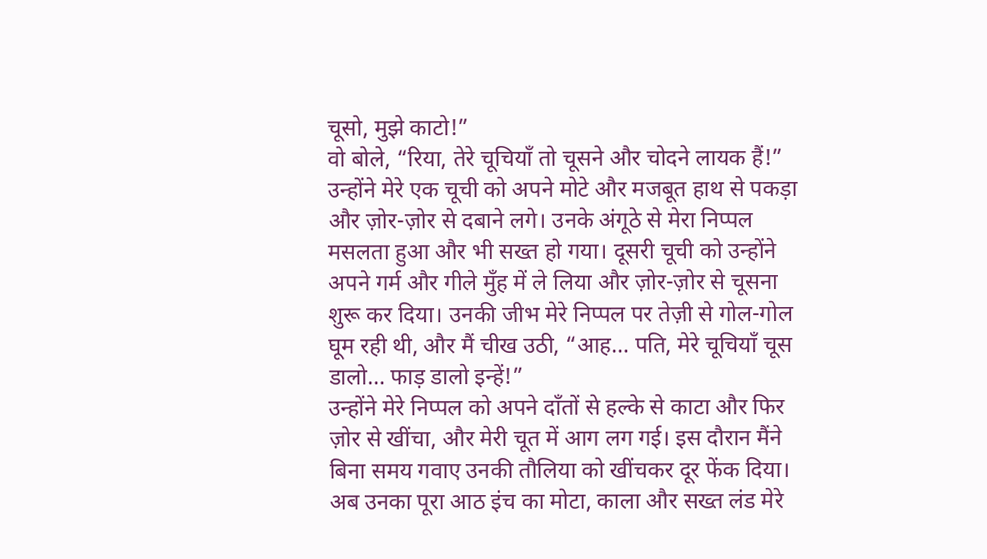चूसो, मुझे काटो!”
वो बोले, “रिया, तेरे चूचियाँ तो चूसने और चोदने लायक हैं!” उन्होंने मेरे एक चूची को अपने मोटे और मजबूत हाथ से पकड़ा और ज़ोर-ज़ोर से दबाने लगे। उनके अंगूठे से मेरा निप्पल मसलता हुआ और भी सख्त हो गया। दूसरी चूची को उन्होंने अपने गर्म और गीले मुँह में ले लिया और ज़ोर-ज़ोर से चूसना शुरू कर दिया। उनकी जीभ मेरे निप्पल पर तेज़ी से गोल-गोल घूम रही थी, और मैं चीख उठी, “आह… पति, मेरे चूचियाँ चूस डालो… फाड़ डालो इन्हें!”
उन्होंने मेरे निप्पल को अपने दाँतों से हल्के से काटा और फिर ज़ोर से खींचा, और मेरी चूत में आग लग गई। इस दौरान मैंने बिना समय गवाए उनकी तौलिया को खींचकर दूर फेंक दिया। अब उनका पूरा आठ इंच का मोटा, काला और सख्त लंड मेरे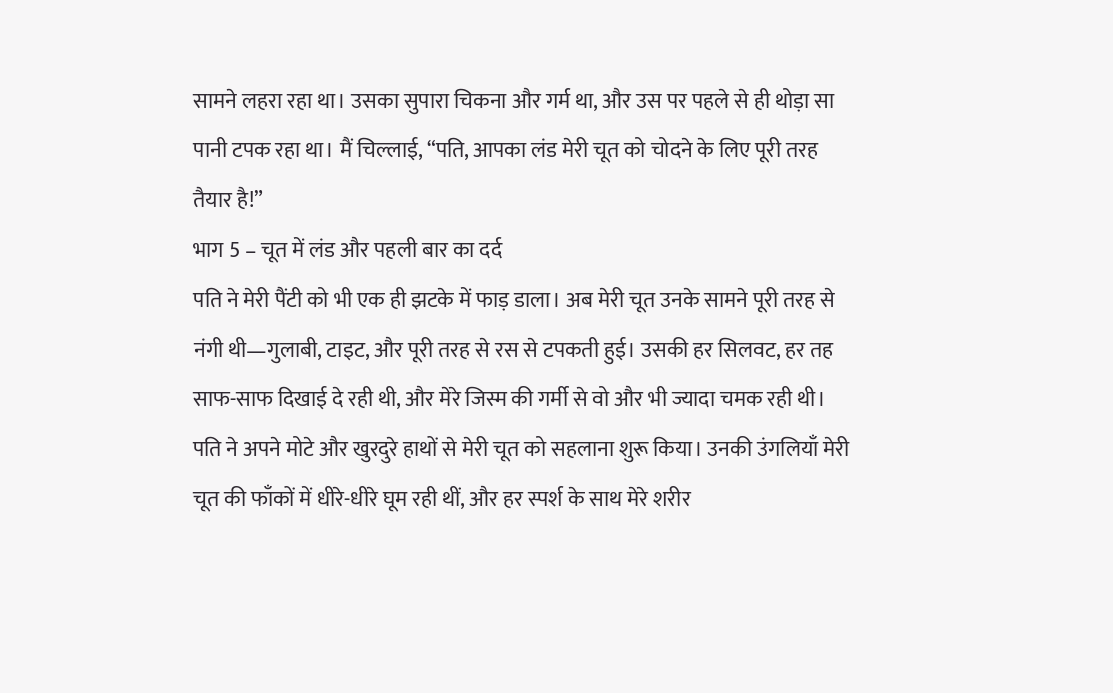सामने लहरा रहा था। उसका सुपारा चिकना और गर्म था, और उस पर पहले से ही थोड़ा सा पानी टपक रहा था। मैं चिल्लाई, “पति, आपका लंड मेरी चूत को चोदने के लिए पूरी तरह तैयार है!”
भाग 5 – चूत में लंड और पहली बार का दर्द
पति ने मेरी पैंटी को भी एक ही झटके में फाड़ डाला। अब मेरी चूत उनके सामने पूरी तरह से नंगी थी—गुलाबी, टाइट, और पूरी तरह से रस से टपकती हुई। उसकी हर सिलवट, हर तह साफ-साफ दिखाई दे रही थी, और मेरे जिस्म की गर्मी से वो और भी ज्यादा चमक रही थी।
पति ने अपने मोटे और खुरदुरे हाथों से मेरी चूत को सहलाना शुरू किया। उनकी उंगलियाँ मेरी चूत की फाँकों में धीरे-धीरे घूम रही थीं, और हर स्पर्श के साथ मेरे शरीर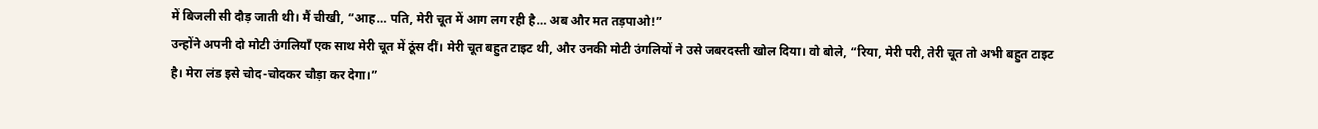में बिजली सी दौड़ जाती थी। मैं चीखी, “आह… पति, मेरी चूत में आग लग रही है… अब और मत तड़पाओ!”
उन्होंने अपनी दो मोटी उंगलियाँ एक साथ मेरी चूत में ठूंस दीं। मेरी चूत बहुत टाइट थी, और उनकी मोटी उंगलियों ने उसे जबरदस्ती खोल दिया। वो बोले, “रिया, मेरी परी, तेरी चूत तो अभी बहुत टाइट है। मेरा लंड इसे चोद-चोदकर चौड़ा कर देगा।”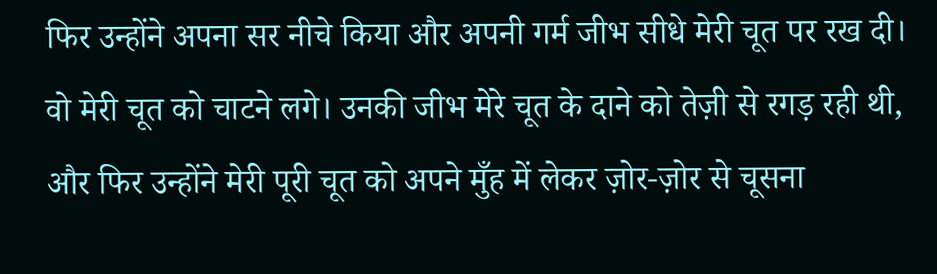फिर उन्होंने अपना सर नीचे किया और अपनी गर्म जीभ सीधे मेरी चूत पर रख दी। वो मेरी चूत को चाटने लगे। उनकी जीभ मेरे चूत के दाने को तेज़ी से रगड़ रही थी, और फिर उन्होंने मेरी पूरी चूत को अपने मुँह में लेकर ज़ोर-ज़ोर से चूसना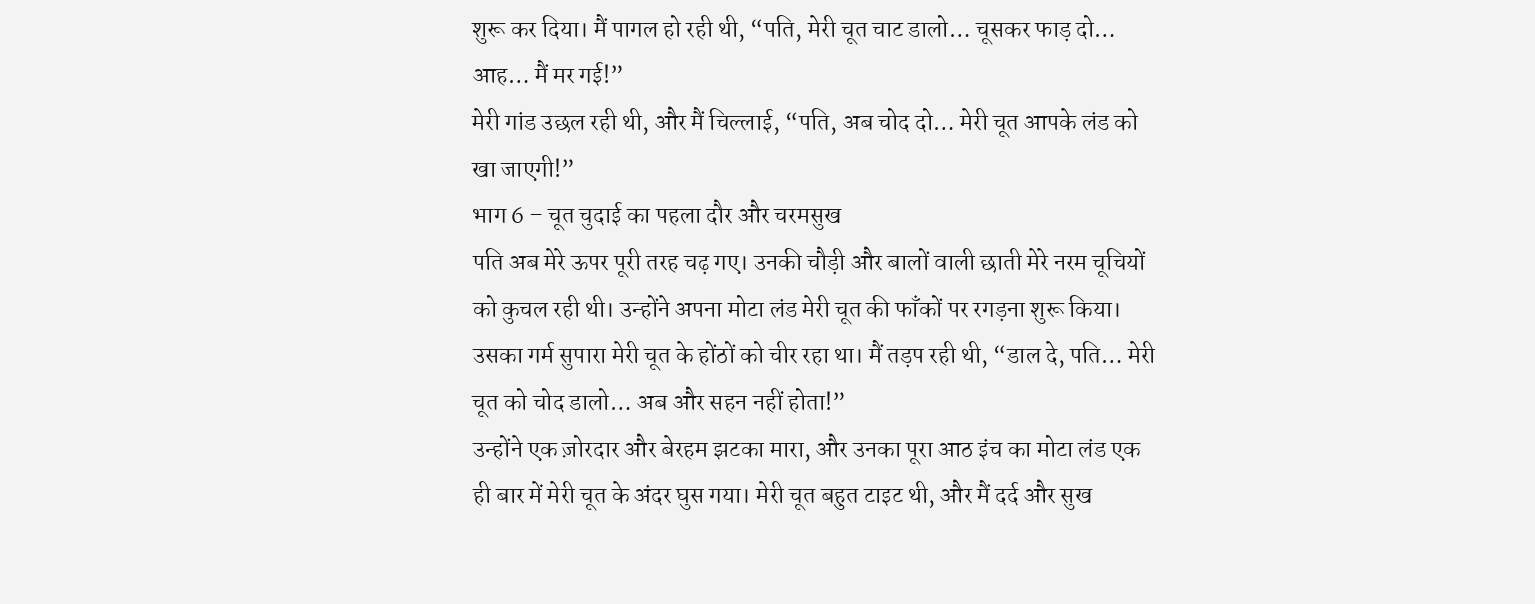शुरू कर दिया। मैं पागल हो रही थी, “पति, मेरी चूत चाट डालो… चूसकर फाड़ दो… आह… मैं मर गई!”
मेरी गांड उछल रही थी, और मैं चिल्लाई, “पति, अब चोद दो… मेरी चूत आपके लंड को खा जाएगी!”
भाग 6 – चूत चुदाई का पहला दौर और चरमसुख
पति अब मेरे ऊपर पूरी तरह चढ़ गए। उनकी चौड़ी और बालों वाली छाती मेरे नरम चूचियों को कुचल रही थी। उन्होंने अपना मोटा लंड मेरी चूत की फाँकों पर रगड़ना शुरू किया। उसका गर्म सुपारा मेरी चूत के होंठों को चीर रहा था। मैं तड़प रही थी, “डाल दे, पति… मेरी चूत को चोद डालो… अब और सहन नहीं होता!”
उन्होंने एक ज़ोरदार और बेरहम झटका मारा, और उनका पूरा आठ इंच का मोटा लंड एक ही बार में मेरी चूत के अंदर घुस गया। मेरी चूत बहुत टाइट थी, और मैं दर्द और सुख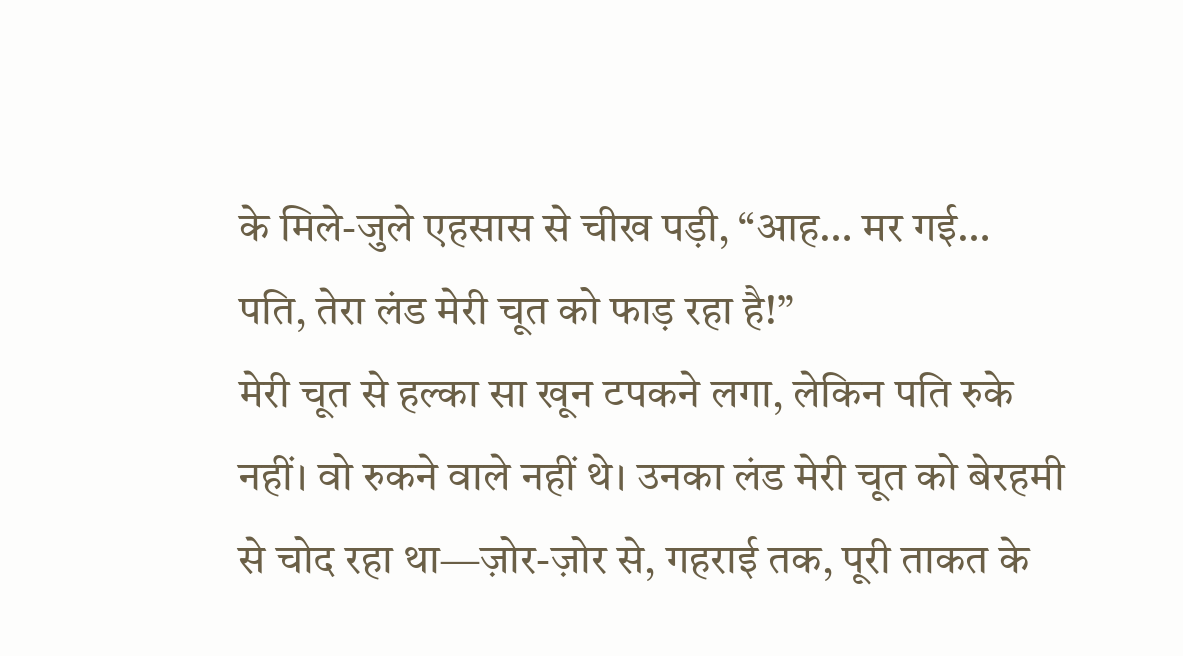के मिले-जुले एहसास से चीख पड़ी, “आह… मर गई… पति, तेरा लंड मेरी चूत को फाड़ रहा है!”
मेरी चूत से हल्का सा खून टपकने लगा, लेकिन पति रुके नहीं। वो रुकने वाले नहीं थे। उनका लंड मेरी चूत को बेरहमी से चोद रहा था—ज़ोर-ज़ोर से, गहराई तक, पूरी ताकत के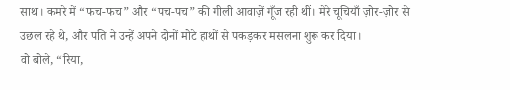साथ। कमरे में “फच-फच” और “पच-पच” की गीली आवाज़ें गूँज रही थीं। मेरे चूचियाँ ज़ोर-ज़ोर से उछल रहे थे, और पति ने उन्हें अपने दोनों मोटे हाथों से पकड़कर मसलना शुरू कर दिया।
वो बोले, “रिया,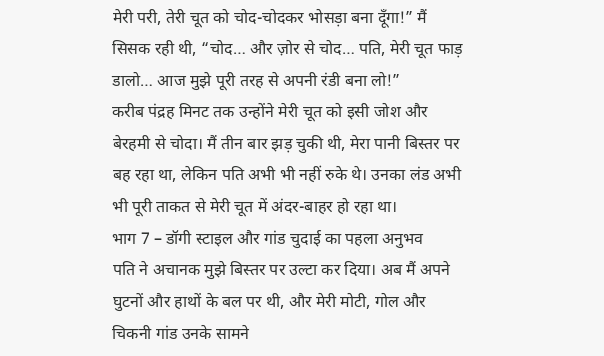मेरी परी, तेरी चूत को चोद-चोदकर भोसड़ा बना दूँगा!” मैं सिसक रही थी, “चोद… और ज़ोर से चोद… पति, मेरी चूत फाड़ डालो… आज मुझे पूरी तरह से अपनी रंडी बना लो!”
करीब पंद्रह मिनट तक उन्होंने मेरी चूत को इसी जोश और बेरहमी से चोदा। मैं तीन बार झड़ चुकी थी, मेरा पानी बिस्तर पर बह रहा था, लेकिन पति अभी भी नहीं रुके थे। उनका लंड अभी भी पूरी ताकत से मेरी चूत में अंदर-बाहर हो रहा था।
भाग 7 – डॉगी स्टाइल और गांड चुदाई का पहला अनुभव
पति ने अचानक मुझे बिस्तर पर उल्टा कर दिया। अब मैं अपने घुटनों और हाथों के बल पर थी, और मेरी मोटी, गोल और चिकनी गांड उनके सामने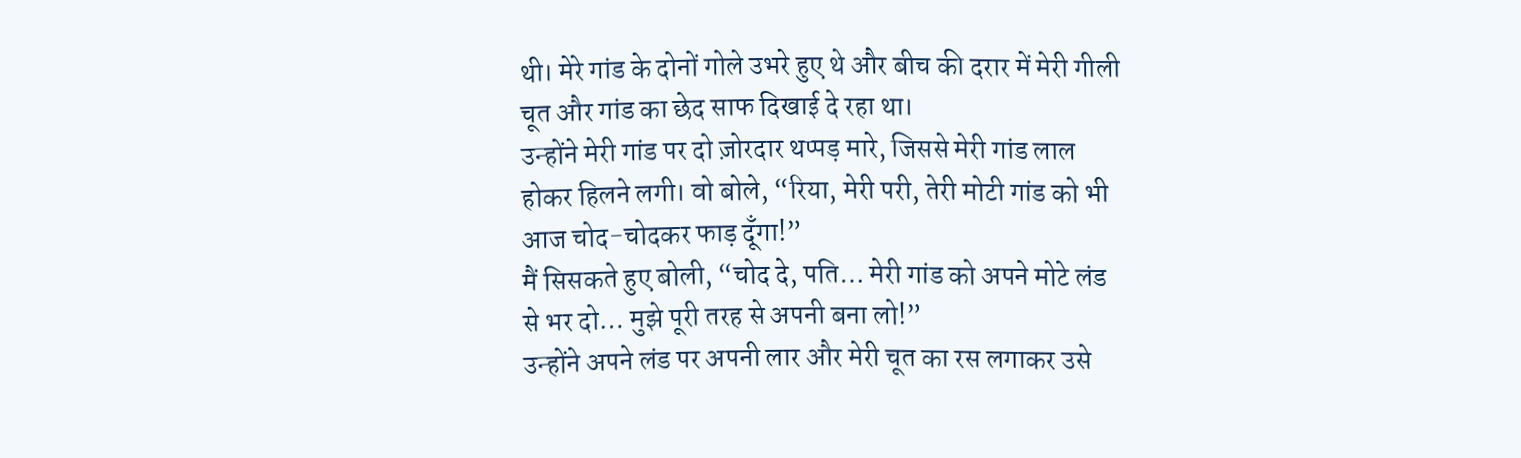थी। मेरे गांड के दोनों गोले उभरे हुए थे और बीच की दरार में मेरी गीली चूत और गांड का छेद साफ दिखाई दे रहा था।
उन्होंने मेरी गांड पर दो ज़ोरदार थप्पड़ मारे, जिससे मेरी गांड लाल होकर हिलने लगी। वो बोले, “रिया, मेरी परी, तेरी मोटी गांड को भी आज चोद-चोदकर फाड़ दूँगा!”
मैं सिसकते हुए बोली, “चोद दे, पति… मेरी गांड को अपने मोटे लंड से भर दो… मुझे पूरी तरह से अपनी बना लो!”
उन्होंने अपने लंड पर अपनी लार और मेरी चूत का रस लगाकर उसे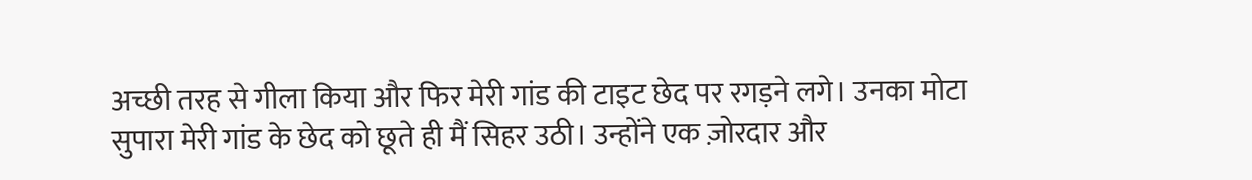अच्छी तरह से गीला किया और फिर मेरी गांड की टाइट छेद पर रगड़ने लगे। उनका मोटा सुपारा मेरी गांड के छेद को छूते ही मैं सिहर उठी। उन्होंने एक ज़ोरदार और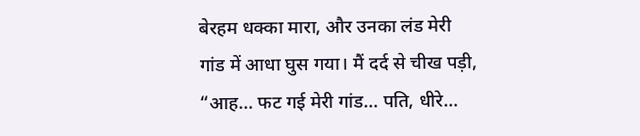बेरहम धक्का मारा, और उनका लंड मेरी गांड में आधा घुस गया। मैं दर्द से चीख पड़ी, “आह… फट गई मेरी गांड… पति, धीरे…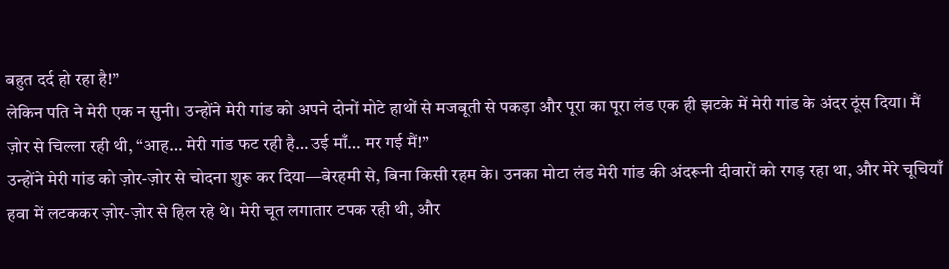बहुत दर्द हो रहा है!”
लेकिन पति ने मेरी एक न सुनी। उन्होंने मेरी गांड को अपने दोनों मोटे हाथों से मजबूती से पकड़ा और पूरा का पूरा लंड एक ही झटके में मेरी गांड के अंदर ठूंस दिया। मैं ज़ोर से चिल्ला रही थी, “आह… मेरी गांड फट रही है… उई माँ… मर गई मैं!”
उन्होंने मेरी गांड को ज़ोर-ज़ोर से चोदना शुरू कर दिया—बेरहमी से, बिना किसी रहम के। उनका मोटा लंड मेरी गांड की अंदरूनी दीवारों को रगड़ रहा था, और मेरे चूचियाँ हवा में लटककर ज़ोर-ज़ोर से हिल रहे थे। मेरी चूत लगातार टपक रही थी, और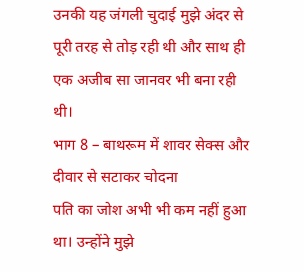उनकी यह जंगली चुदाई मुझे अंदर से पूरी तरह से तोड़ रही थी और साथ ही एक अजीब सा जानवर भी बना रही थी।
भाग 8 – बाथरूम में शावर सेक्स और दीवार से सटाकर चोदना
पति का जोश अभी भी कम नहीं हुआ था। उन्होंने मुझे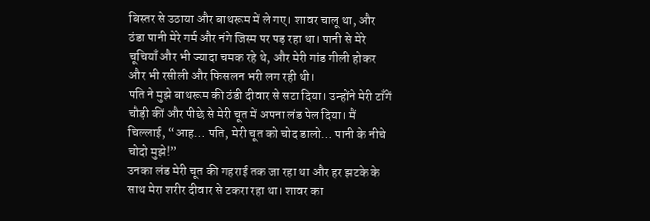बिस्तर से उठाया और बाथरूम में ले गए। शावर चालू था, और ठंडा पानी मेरे गर्म और नंगे जिस्म पर पड़ रहा था। पानी से मेरे चूचियाँ और भी ज्यादा चमक रहे थे, और मेरी गांड गीली होकर और भी रसीली और फिसलन भरी लग रही थी।
पति ने मुझे बाथरूम की ठंडी दीवार से सटा दिया। उन्होंने मेरी टाँगें चौड़ी कीं और पीछे से मेरी चूत में अपना लंड पेल दिया। मैं चिल्लाई, “आह… पति, मेरी चूत को चोद डालो… पानी के नीचे चोदो मुझे!”
उनका लंड मेरी चूत की गहराई तक जा रहा था और हर झटके के साथ मेरा शरीर दीवार से टकरा रहा था। शावर का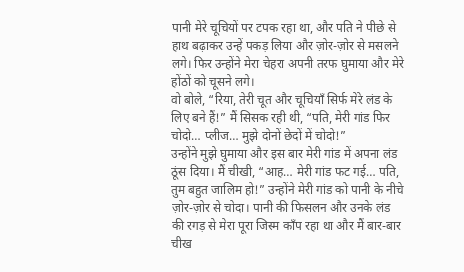पानी मेरे चूचियों पर टपक रहा था, और पति ने पीछे से हाथ बढ़ाकर उन्हें पकड़ लिया और ज़ोर-ज़ोर से मसलने लगे। फिर उन्होंने मेरा चेहरा अपनी तरफ घुमाया और मेरे होंठों को चूसने लगे।
वो बोले, “रिया, तेरी चूत और चूचियाँ सिर्फ मेरे लंड के लिए बने हैं!” मैं सिसक रही थी, “पति, मेरी गांड फिर चोदो… प्लीज… मुझे दोनों छेदों में चोदो!”
उन्होंने मुझे घुमाया और इस बार मेरी गांड में अपना लंड ठूंस दिया। मैं चीखी, “आह… मेरी गांड फट गई… पति, तुम बहुत जालिम हो!” उन्होंने मेरी गांड को पानी के नीचे ज़ोर-ज़ोर से चोदा। पानी की फिसलन और उनके लंड की रगड़ से मेरा पूरा जिस्म काँप रहा था और मैं बार-बार चीख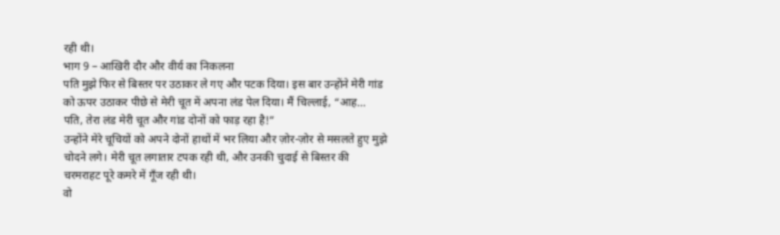रही थी।
भाग 9 – आखिरी दौर और वीर्य का निकलना
पति मुझे फिर से बिस्तर पर उठाकर ले गए और पटक दिया। इस बार उन्होंने मेरी गांड को ऊपर उठाकर पीछे से मेरी चूत में अपना लंड पेल दिया। मैं चिल्लाई, “आह… पति, तेरा लंड मेरी चूत और गांड दोनों को फाड़ रहा है!”
उन्होंने मेरे चूचियों को अपने दोनों हाथों में भर लिया और ज़ोर-ज़ोर से मसलते हुए मुझे चोदने लगे। मेरी चूत लगातार टपक रही थी, और उनकी चुदाई से बिस्तर की चरमराहट पूरे कमरे में गूँज रही थी।
वो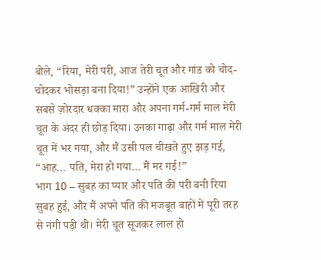बोले, “रिया, मेरी परी, आज तेरी चूत और गांड को चोद-चोदकर भोसड़ा बना दिया!” उन्होंने एक आखिरी और सबसे ज़ोरदार धक्का मारा और अपना गर्म-गर्म माल मेरी चूत के अंदर ही छोड़ दिया। उनका गाढ़ा और गर्म माल मेरी चूत में भर गया, और मैं उसी पल चीखते हुए झड़ गई, “आह… पति, मेरा हो गया… मैं मर गई!”
भाग 10 – सुबह का प्यार और पति की परी बनी रिया
सुबह हुई, और मैं अपने पति की मजबूत बाहों में पूरी तरह से नंगी पड़ी थी। मेरी चूत सूजकर लाल हो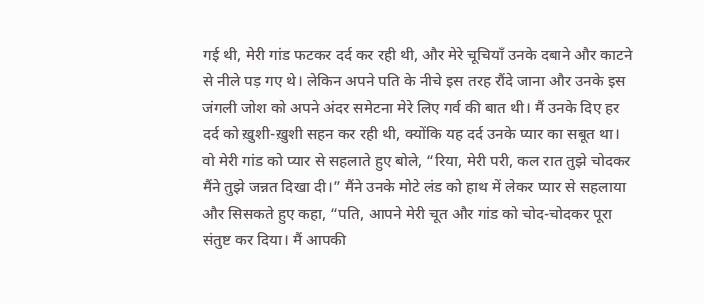गई थी, मेरी गांड फटकर दर्द कर रही थी, और मेरे चूचियाँ उनके दबाने और काटने से नीले पड़ गए थे। लेकिन अपने पति के नीचे इस तरह रौंदे जाना और उनके इस जंगली जोश को अपने अंदर समेटना मेरे लिए गर्व की बात थी। मैं उनके दिए हर दर्द को ख़ुशी-ख़ुशी सहन कर रही थी, क्योंकि यह दर्द उनके प्यार का सबूत था।
वो मेरी गांड को प्यार से सहलाते हुए बोले, “रिया, मेरी परी, कल रात तुझे चोदकर मैंने तुझे जन्नत दिखा दी।” मैंने उनके मोटे लंड को हाथ में लेकर प्यार से सहलाया और सिसकते हुए कहा, “पति, आपने मेरी चूत और गांड को चोद-चोदकर पूरा संतुष्ट कर दिया। मैं आपकी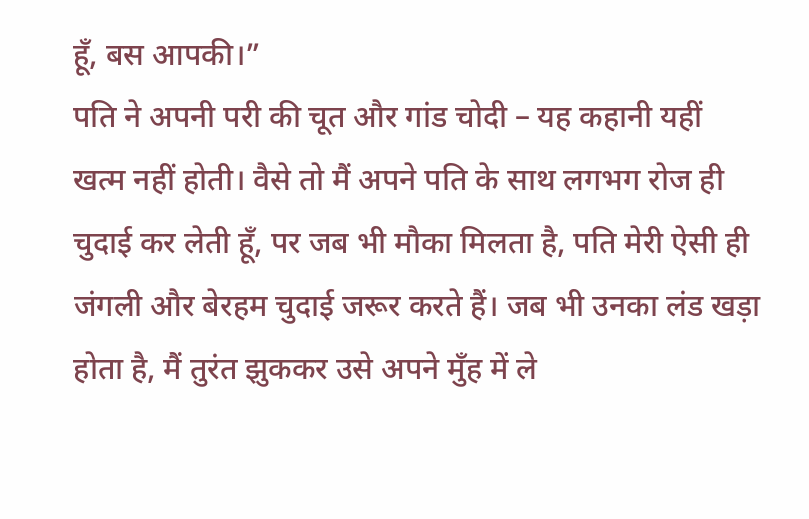हूँ, बस आपकी।”
पति ने अपनी परी की चूत और गांड चोदी – यह कहानी यहीं खत्म नहीं होती। वैसे तो मैं अपने पति के साथ लगभग रोज ही चुदाई कर लेती हूँ, पर जब भी मौका मिलता है, पति मेरी ऐसी ही जंगली और बेरहम चुदाई जरूर करते हैं। जब भी उनका लंड खड़ा होता है, मैं तुरंत झुककर उसे अपने मुँह में ले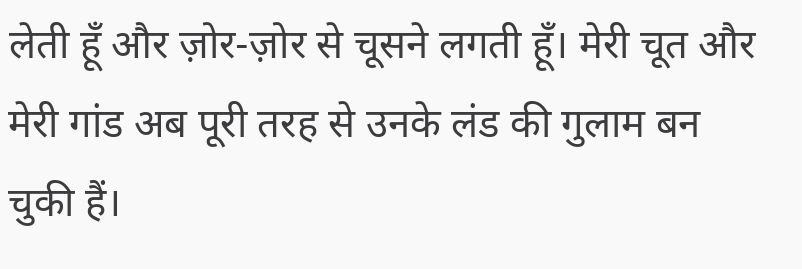लेती हूँ और ज़ोर-ज़ोर से चूसने लगती हूँ। मेरी चूत और मेरी गांड अब पूरी तरह से उनके लंड की गुलाम बन चुकी हैं।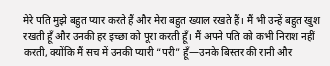मेरे पति मुझे बहुत प्यार करते हैं और मेरा बहुत ख्याल रखते हैं। मैं भी उन्हें बहुत खुश रखती हूँ और उनकी हर इच्छा को पूरा करती हूँ। मैं अपने पति को कभी निराश नहीं करती, क्योंकि मैं सच में उनकी प्यारी “परी” हूँ—उनके बिस्तर की रानी और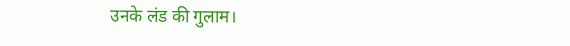उनके लंड की गुलाम।